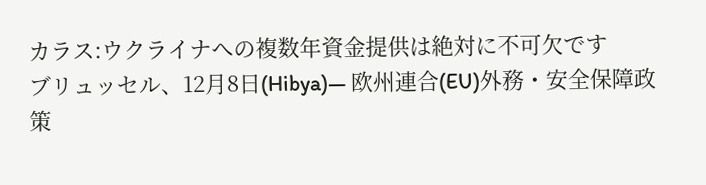カラス:ウクライナへの複数年資金提供は絶対に不可欠です
ブリュッセル、12月8日(Hibya)― 欧州連合(EU)外務・安全保障政策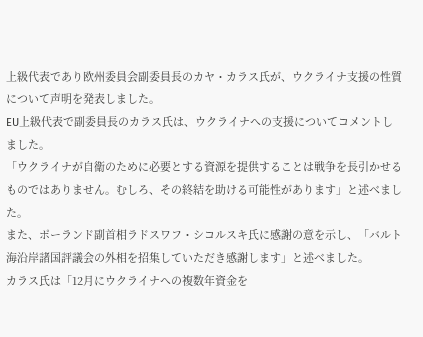上級代表であり欧州委員会副委員長のカヤ・カラス氏が、ウクライナ支援の性質について声明を発表しました。
EU上級代表で副委員長のカラス氏は、ウクライナへの支援についてコメントしました。
「ウクライナが自衛のために必要とする資源を提供することは戦争を長引かせるものではありません。むしろ、その終結を助ける可能性があります」と述べました。
また、ポーランド副首相ラドスワフ・シコルスキ氏に感謝の意を示し、「バルト海沿岸諸国評議会の外相を招集していただき感謝します」と述べました。
カラス氏は「12月にウクライナへの複数年資金を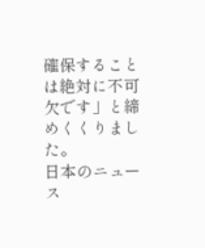確保することは絶対に不可欠です」と締めくくりました。
日本のニュース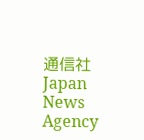通信社 Japan News Agency